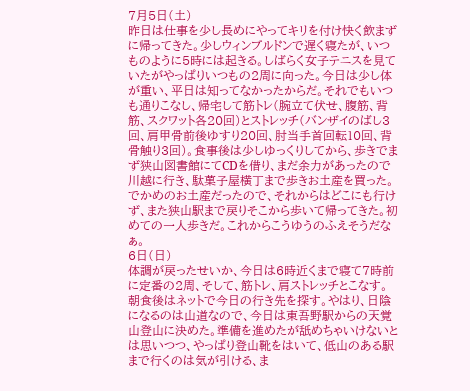7月5日(土)
昨日は仕事を少し長めにやってキリを付け快く飲まずに帰ってきた。少しウィンブルドンで遅く寝たが、いつものように5時には起きる。しばらく女子テニスを見ていたがやっぱりいつもの2周に向った。今日は少し体が重い、平日は知ってなかったからだ。それでもいつも通りこなし、帰宅して筋トレ(腕立て伏せ、腹筋、背筋、スクワット各20回)とストレッチ(バンザイのばし3回、肩甲骨前後ゆすり20回、肘当手首回転10回、背骨触り3回)。食事後は少しゆっくりしてから、歩きでまず狭山図書館にてCDを借り、まだ余力があったので川越に行き、駄菓子屋横丁まで歩きお土産を買った。でかめのお土産だったので、それからはどこにも行けず、また狭山駅まで戻りそこから歩いて帰ってきた。初めての一人歩きだ。これからこうゆうのふえそうだなぁ。
6日(日)
体調が戻ったせいか、今日は6時近くまで寝て7時前に定番の2周、そして、筋トレ、肩ストレッチとこなす。朝食後はネットで今日の行き先を探す。やはり、日陰になるのは山道なので、今日は東吾野駅からの天覚山登山に決めた。準備を進めたが舐めちゃいけないとは思いつつ、やっぱり登山靴をはいて、低山のある駅まで行くのは気が引ける、ま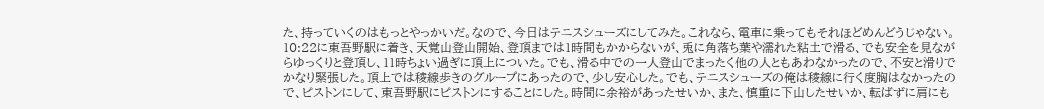た、持っていくのはもっとやっかいだ。なので、今日はテニスシューズにしてみた。これなら、電車に乗ってもそれほどめんどうじゃない。10:22に東吾野駅に着き、天覚山登山開始、登頂までは1時間もかからないが、兎に角落ち葉や濡れた粘土で滑る、でも安全を見ながらゆっくりと登頂し、11時ちょい過ぎに頂上についた。でも、滑る中での一人登山でまったく他の人ともあわなかったので、不安と滑りでかなり緊張した。頂上では稜線歩きのグループにあったので、少し安心した。でも、テニスシューズの俺は稜線に行く度胸はなかったので、ピストンにして、東吾野駅にピストンにすることにした。時間に余裕があったせいか、また、慎重に下山したせいか、転ばずに肩にも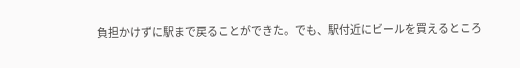負担かけずに駅まで戻ることができた。でも、駅付近にビールを買えるところ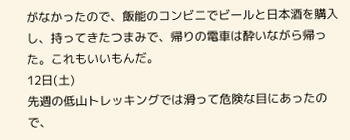がなかったので、飯能のコンビニでビールと日本酒を購入し、持ってきたつまみで、帰りの電車は酔いながら帰った。これもいいもんだ。
12日(土)
先週の低山トレッキングでは滑って危険な目にあったので、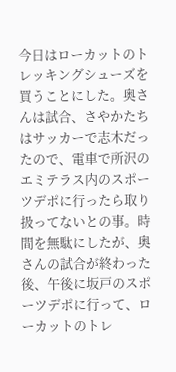今日はローカットのトレッキングシューズを買うことにした。奥さんは試合、さやかたちはサッカーで志木だったので、電車で所沢のエミテラス内のスポーツデポに行ったら取り扱ってないとの事。時間を無駄にしたが、奥さんの試合が終わった後、午後に坂戸のスポーツデポに行って、ローカットのトレ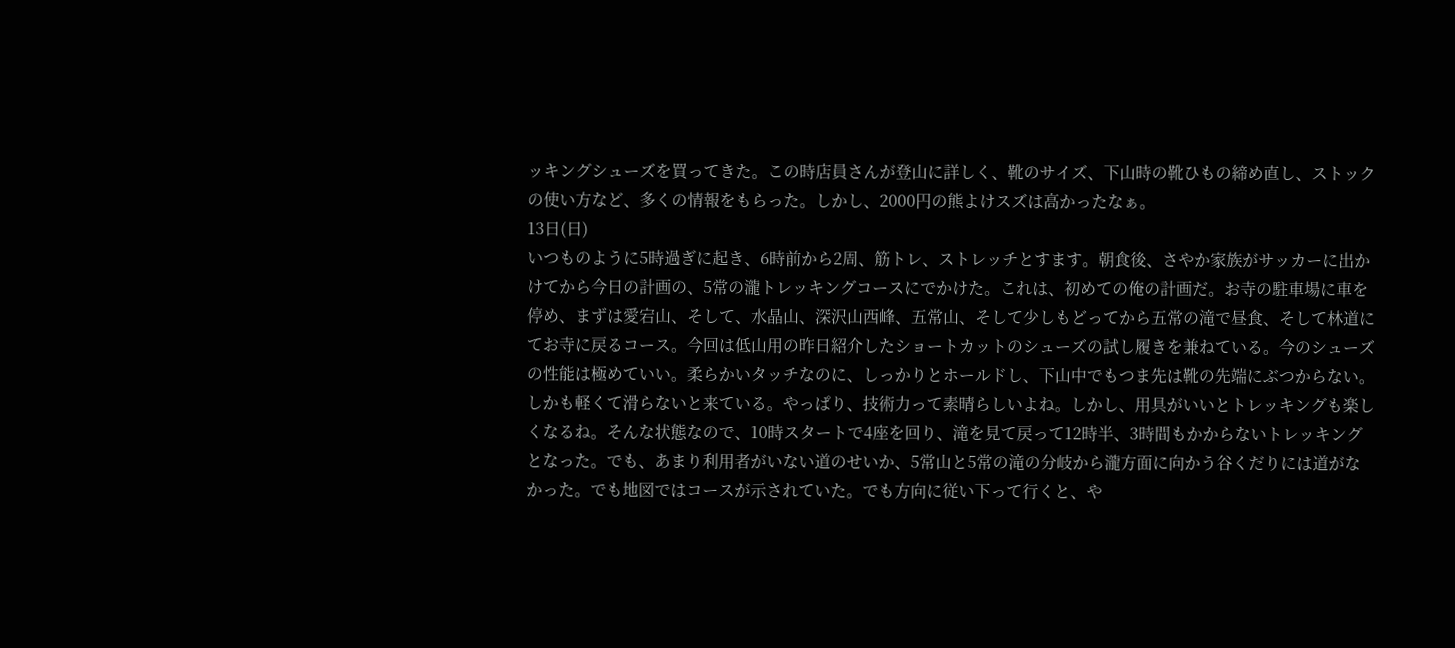ッキングシューズを買ってきた。この時店員さんが登山に詳しく、靴のサイズ、下山時の靴ひもの締め直し、ストックの使い方など、多くの情報をもらった。しかし、2000円の熊よけスズは高かったなぁ。
13日(日)
いつものように5時過ぎに起き、6時前から2周、筋トレ、ストレッチとすます。朝食後、さやか家族がサッカーに出かけてから今日の計画の、5常の瀧トレッキングコースにでかけた。これは、初めての俺の計画だ。お寺の駐車場に車を停め、まずは愛宕山、そして、水晶山、深沢山西峰、五常山、そして少しもどってから五常の滝で昼食、そして林道にてお寺に戻るコース。今回は低山用の昨日紹介したショートカットのシューズの試し履きを兼ねている。今のシューズの性能は極めていい。柔らかいタッチなのに、しっかりとホールドし、下山中でもつま先は靴の先端にぶつからない。しかも軽くて滑らないと来ている。やっぱり、技術力って素晴らしいよね。しかし、用具がいいとトレッキングも楽しくなるね。そんな状態なので、10時スタートで4座を回り、滝を見て戻って12時半、3時間もかからないトレッキングとなった。でも、あまり利用者がいない道のせいか、5常山と5常の滝の分岐から瀧方面に向かう谷くだりには道がなかった。でも地図ではコースが示されていた。でも方向に従い下って行くと、や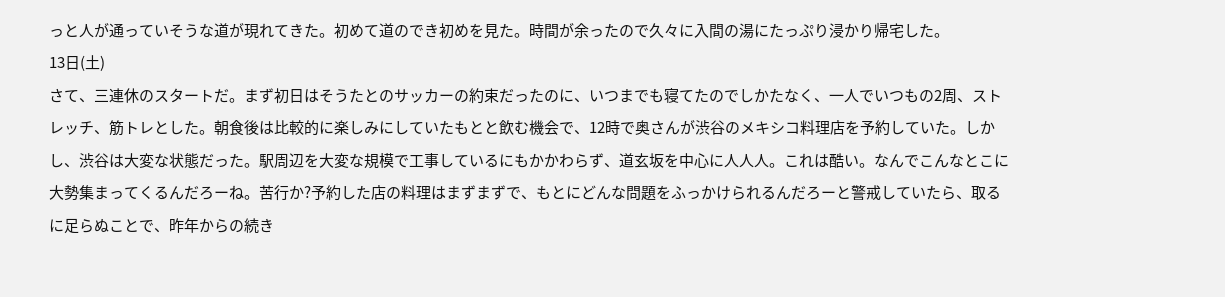っと人が通っていそうな道が現れてきた。初めて道のでき初めを見た。時間が余ったので久々に入間の湯にたっぷり浸かり帰宅した。
13日(土)
さて、三連休のスタートだ。まず初日はそうたとのサッカーの約束だったのに、いつまでも寝てたのでしかたなく、一人でいつもの2周、ストレッチ、筋トレとした。朝食後は比較的に楽しみにしていたもとと飲む機会で、12時で奥さんが渋谷のメキシコ料理店を予約していた。しかし、渋谷は大変な状態だった。駅周辺を大変な規模で工事しているにもかかわらず、道玄坂を中心に人人人。これは酷い。なんでこんなとこに大勢集まってくるんだろーね。苦行か?予約した店の料理はまずまずで、もとにどんな問題をふっかけられるんだろーと警戒していたら、取るに足らぬことで、昨年からの続き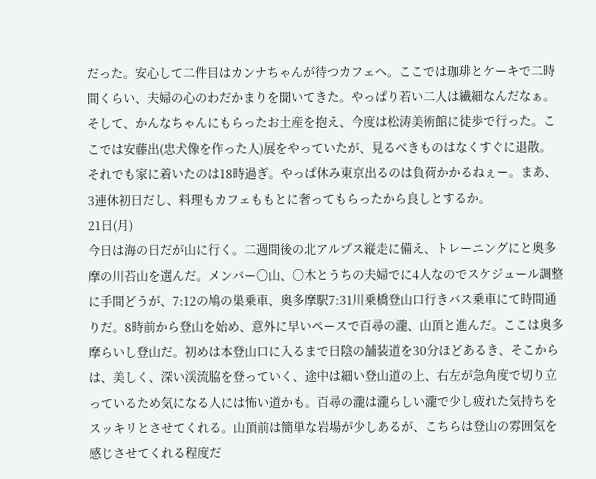だった。安心して二件目はカンナちゃんが待つカフェへ。ここでは珈琲とケーキで二時間くらい、夫婦の心のわだかまりを聞いてきた。やっぱり若い二人は繊細なんだなぁ。そして、かんなちゃんにもらったお土産を抱え、今度は松涛美術館に徒歩で行った。ここでは安藤出(忠犬像を作った人)展をやっていたが、見るべきものはなくすぐに退散。それでも家に着いたのは18時過ぎ。やっぱ休み東京出るのは負荷かかるねぇー。まあ、3連休初日だし、料理もカフェももとに奢ってもらったから良しとするか。
21日(月)
今日は海の日だが山に行く。二週間後の北アルプス縦走に備え、トレーニングにと奥多摩の川苔山を選んだ。メンバー〇山、〇木とうちの夫婦でに4人なのでスケジュール調整に手間どうが、7:12の鳩の巣乗車、奥多摩駅7:31川乗橋登山口行きバス乗車にて時間通りだ。8時前から登山を始め、意外に早いペースで百尋の瀧、山頂と進んだ。ここは奥多摩らいし登山だ。初めは本登山口に入るまで日陰の舗装道を30分ほどあるき、そこからは、美しく、深い渓流脇を登っていく、途中は細い登山道の上、右左が急角度で切り立っているため気になる人には怖い道かも。百尋の瀧は瀧らしい瀧で少し疲れた気持ちをスッキリとさせてくれる。山頂前は簡単な岩場が少しあるが、こちらは登山の雰囲気を感じさせてくれる程度だ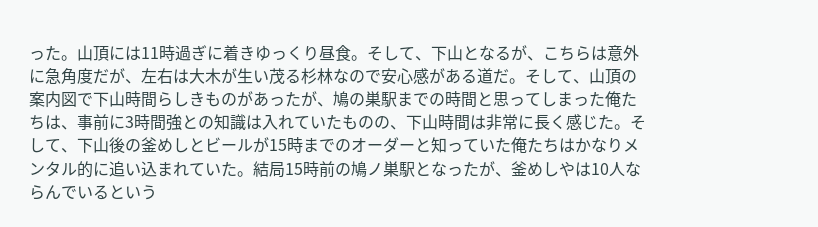った。山頂には11時過ぎに着きゆっくり昼食。そして、下山となるが、こちらは意外に急角度だが、左右は大木が生い茂る杉林なので安心感がある道だ。そして、山頂の案内図で下山時間らしきものがあったが、鳩の巣駅までの時間と思ってしまった俺たちは、事前に3時間強との知識は入れていたものの、下山時間は非常に長く感じた。そして、下山後の釜めしとビールが15時までのオーダーと知っていた俺たちはかなりメンタル的に追い込まれていた。結局15時前の鳩ノ巣駅となったが、釜めしやは10人ならんでいるという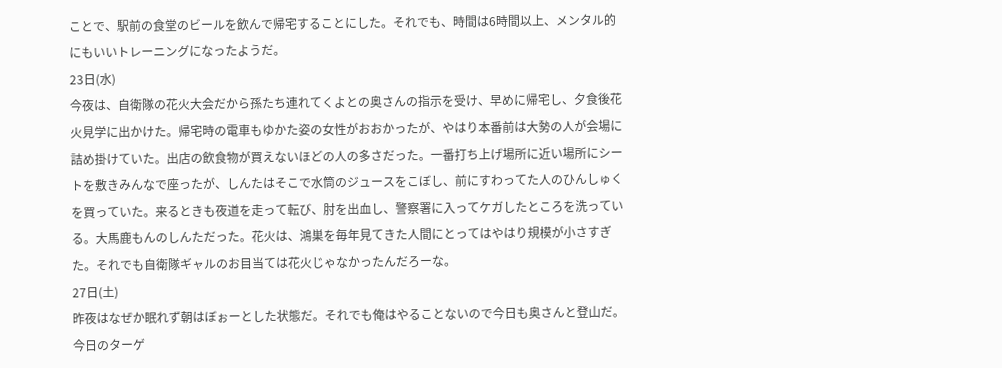ことで、駅前の食堂のビールを飲んで帰宅することにした。それでも、時間は6時間以上、メンタル的にもいいトレーニングになったようだ。
23日(水)
今夜は、自衛隊の花火大会だから孫たち連れてくよとの奥さんの指示を受け、早めに帰宅し、夕食後花火見学に出かけた。帰宅時の電車もゆかた姿の女性がおおかったが、やはり本番前は大勢の人が会場に詰め掛けていた。出店の飲食物が買えないほどの人の多さだった。一番打ち上げ場所に近い場所にシートを敷きみんなで座ったが、しんたはそこで水筒のジュースをこぼし、前にすわってた人のひんしゅくを買っていた。来るときも夜道を走って転び、肘を出血し、警察署に入ってケガしたところを洗っている。大馬鹿もんのしんただった。花火は、鴻巣を毎年見てきた人間にとってはやはり規模が小さすぎた。それでも自衛隊ギャルのお目当ては花火じゃなかったんだろーな。
27日(土)
昨夜はなぜか眠れず朝はぼぉーとした状態だ。それでも俺はやることないので今日も奥さんと登山だ。今日のターゲ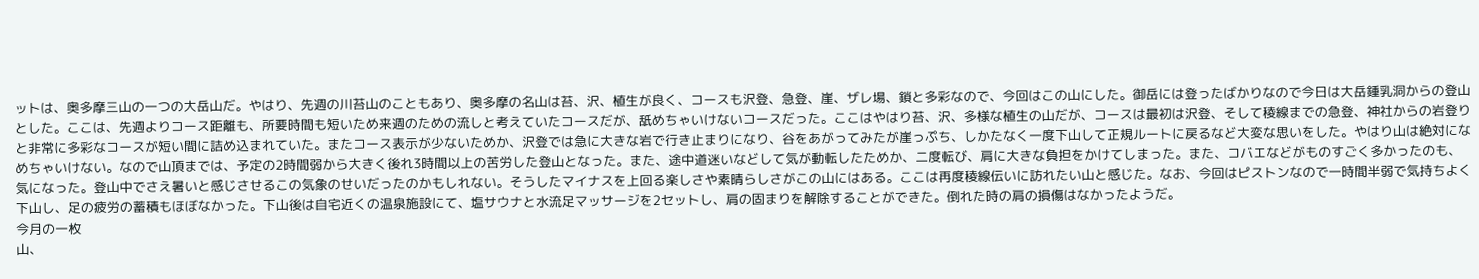ットは、奥多摩三山の一つの大岳山だ。やはり、先週の川苔山のこともあり、奥多摩の名山は苔、沢、植生が良く、コースも沢登、急登、崖、ザレ場、鎖と多彩なので、今回はこの山にした。御岳には登ったばかりなので今日は大岳鍾乳洞からの登山とした。ここは、先週よりコース距離も、所要時間も短いため来週のための流しと考えていたコースだが、舐めちゃいけないコースだった。ここはやはり苔、沢、多様な植生の山だが、コースは最初は沢登、そして稜線までの急登、神社からの岩登りと非常に多彩なコースが短い間に詰め込まれていた。またコース表示が少ないためか、沢登では急に大きな岩で行き止まりになり、谷をあがってみたが崖っぷち、しかたなく一度下山して正規ルートに戻るなど大変な思いをした。やはり山は絶対になめちゃいけない。なので山頂までは、予定の2時間弱から大きく後れ3時間以上の苦労した登山となった。また、途中道迷いなどして気が動転したためか、二度転び、肩に大きな負担をかけてしまった。また、コバエなどがものすごく多かったのも、気になった。登山中でさえ暑いと感じさせるこの気象のせいだったのかもしれない。そうしたマイナスを上回る楽しさや素晴らしさがこの山にはある。ここは再度稜線伝いに訪れたい山と感じた。なお、今回はピストンなので一時間半弱で気持ちよく下山し、足の疲労の蓄積もほぼなかった。下山後は自宅近くの温泉施設にて、塩サウナと水流足マッサージを2セットし、肩の固まりを解除することができた。倒れた時の肩の損傷はなかったようだ。
今月の一枚
山、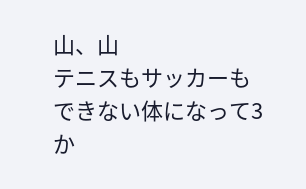山、山
テニスもサッカーもできない体になって3か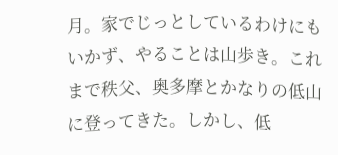月。家でじっとしているわけにもいかず、やることは山歩き。これまで秩父、奥多摩とかなりの低山に登ってきた。しかし、低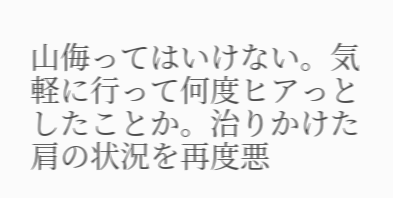山侮ってはいけない。気軽に行って何度ヒアっとしたことか。治りかけた肩の状況を再度悪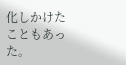化しかけたこともあった。